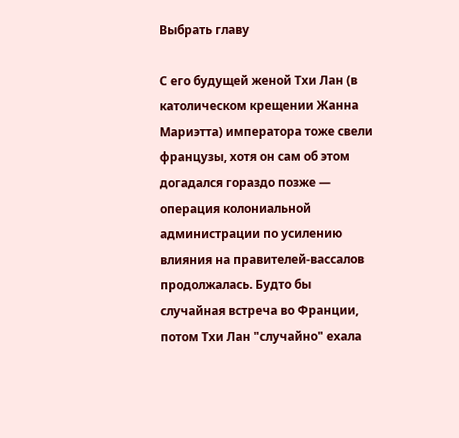Выбрать главу

С его будущей женой Тхи Лан (в католическом крещении Жанна Мариэтта) императора тоже свели французы, хотя он сам об этом догадался гораздо позже — операция колониальной администрации по усилению влияния на правителей-вассалов продолжалась. Будто бы случайная встреча во Франции, потом Тхи Лан "случайно" ехала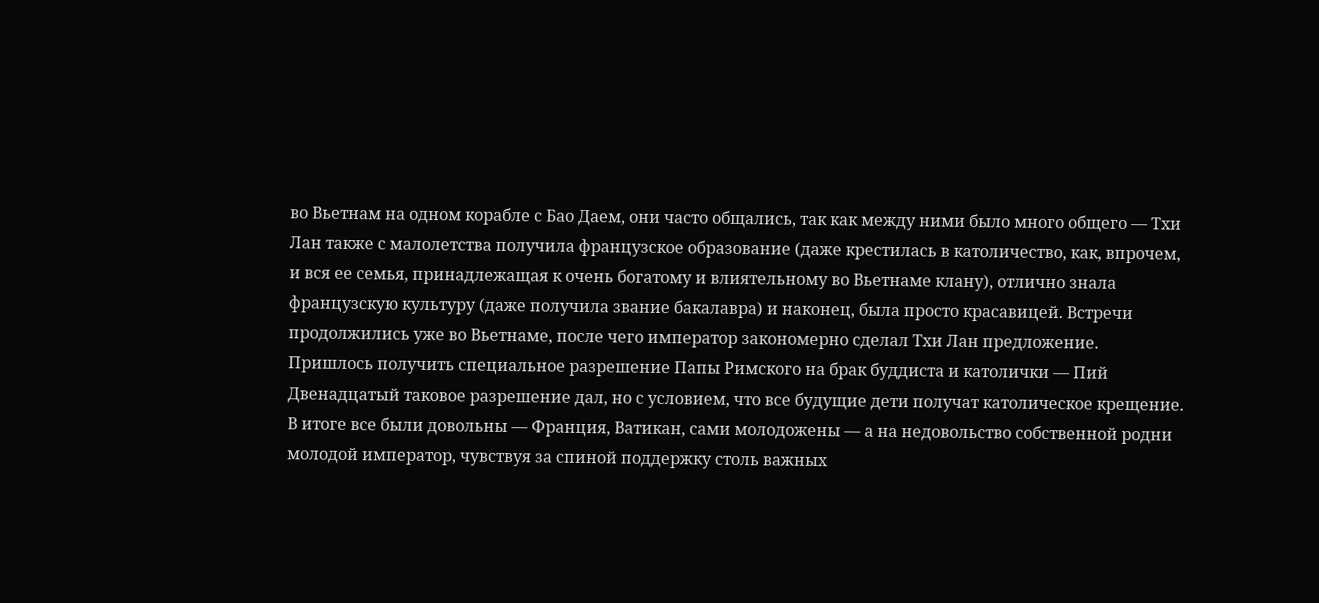во Вьетнам на одном корабле с Бао Даем, они часто общались, так как между ними было много общего — Тхи Лан также с малолетства получила французское образование (даже крестилась в католичество, как, впрочем, и вся ее семья, принадлежащая к очень богатому и влиятельному во Вьетнаме клану), отлично знала французскую культуру (даже получила звание бакалавра) и наконец, была просто красавицей. Встречи продолжились уже во Вьетнаме, после чего император закономерно сделал Тхи Лан предложение. Пришлось получить специальное разрешение Папы Римского на брак буддиста и католички — Пий Двенадцатый таковое разрешение дал, но с условием, что все будущие дети получат католическое крещение. В итоге все были довольны — Франция, Ватикан, сами молодожены — а на недовольство собственной родни молодой император, чувствуя за спиной поддержку столь важных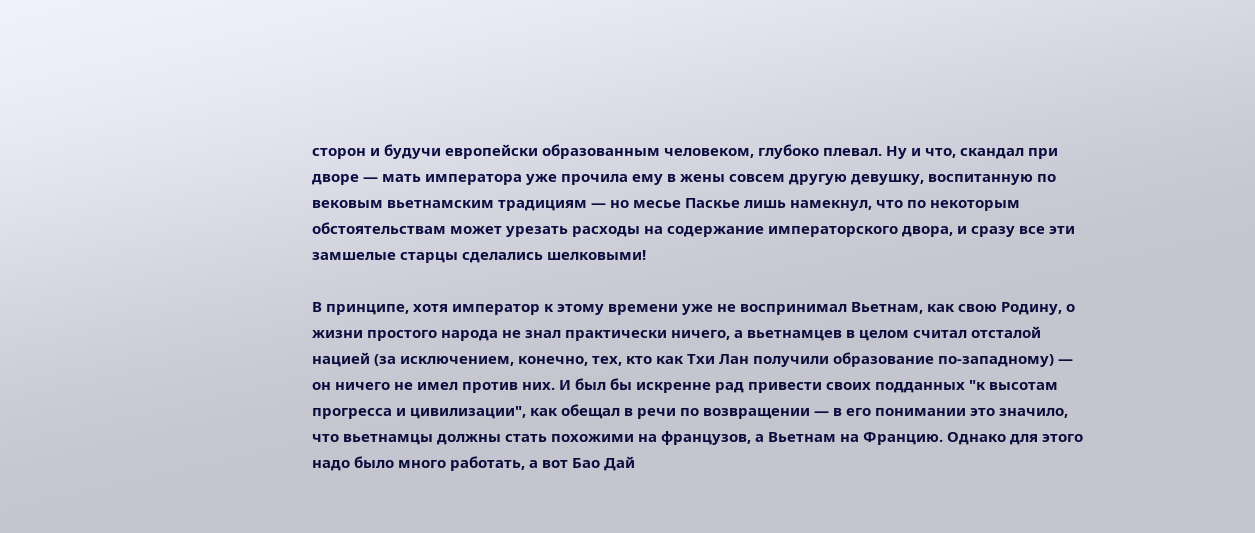сторон и будучи европейски образованным человеком, глубоко плевал. Ну и что, скандал при дворе — мать императора уже прочила ему в жены совсем другую девушку, воспитанную по вековым вьетнамским традициям — но месье Паскье лишь намекнул, что по некоторым обстоятельствам может урезать расходы на содержание императорского двора, и сразу все эти замшелые старцы сделались шелковыми!

В принципе, хотя император к этому времени уже не воспринимал Вьетнам, как свою Родину, о жизни простого народа не знал практически ничего, а вьетнамцев в целом считал отсталой нацией (за исключением, конечно, тех, кто как Тхи Лан получили образование по-западному) — он ничего не имел против них. И был бы искренне рад привести своих подданных "к высотам прогресса и цивилизации", как обещал в речи по возвращении — в его понимании это значило, что вьетнамцы должны стать похожими на французов, а Вьетнам на Францию. Однако для этого надо было много работать, а вот Бао Дай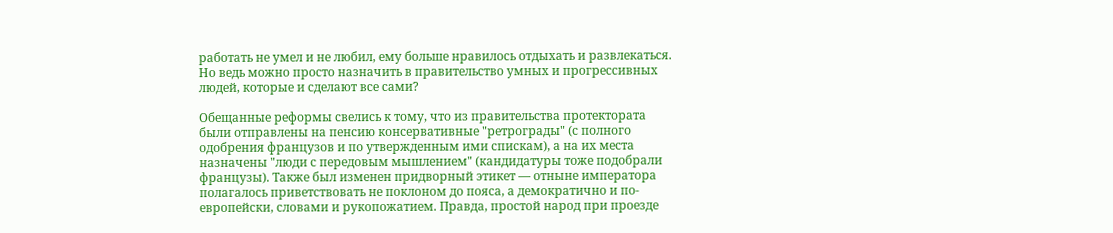работать не умел и не любил, ему больше нравилось отдыхать и развлекаться. Но ведь можно просто назначить в правительство умных и прогрессивных людей, которые и сделают все сами?

Обещанные реформы свелись к тому, что из правительства протектората были отправлены на пенсию консервативные "ретрограды" (с полного одобрения французов и по утвержденным ими спискам), а на их места назначены "люди с передовым мышлением" (кандидатуры тоже подобрали французы). Также был изменен придворный этикет — отныне императора полагалось приветствовать не поклоном до пояса, а демократично и по-европейски, словами и рукопожатием. Правда, простой народ при проезде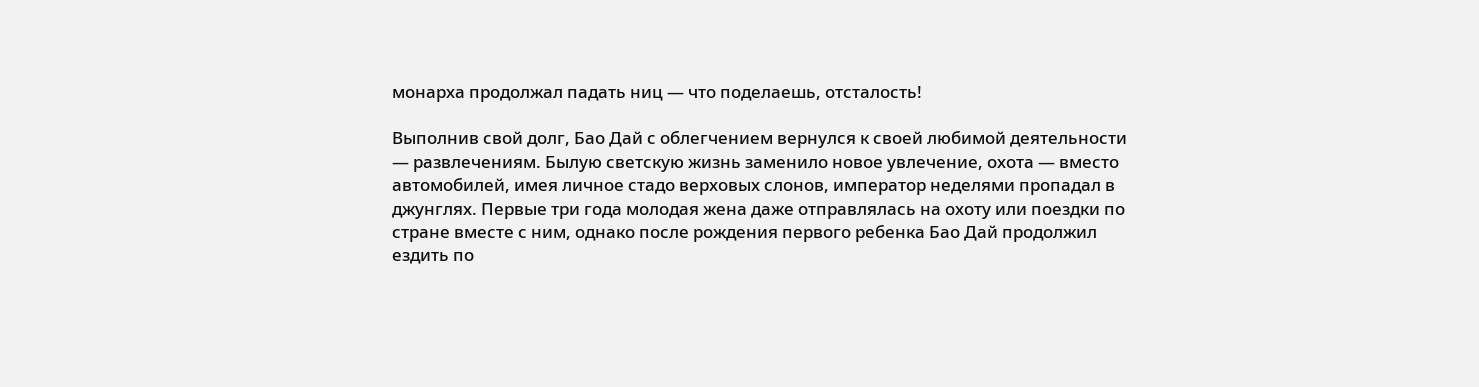монарха продолжал падать ниц — что поделаешь, отсталость!

Выполнив свой долг, Бао Дай с облегчением вернулся к своей любимой деятельности — развлечениям. Былую светскую жизнь заменило новое увлечение, охота — вместо автомобилей, имея личное стадо верховых слонов, император неделями пропадал в джунглях. Первые три года молодая жена даже отправлялась на охоту или поездки по стране вместе с ним, однако после рождения первого ребенка Бао Дай продолжил ездить по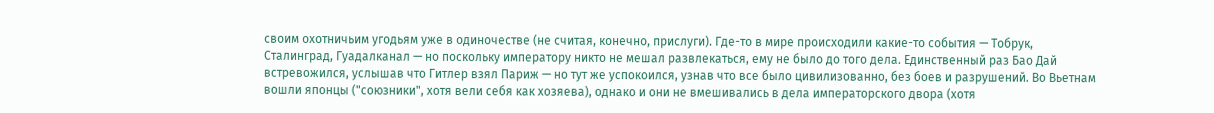своим охотничьим угодьям уже в одиночестве (не считая, конечно, прислуги). Где-то в мире происходили какие-то события — Тобрук, Сталинград, Гуадалканал — но поскольку императору никто не мешал развлекаться, ему не было до того дела. Единственный раз Бао Дай встревожился, услышав что Гитлер взял Париж — но тут же успокоился, узнав что все было цивилизованно, без боев и разрушений. Во Вьетнам вошли японцы ("союзники", хотя вели себя как хозяева), однако и они не вмешивались в дела императорского двора (хотя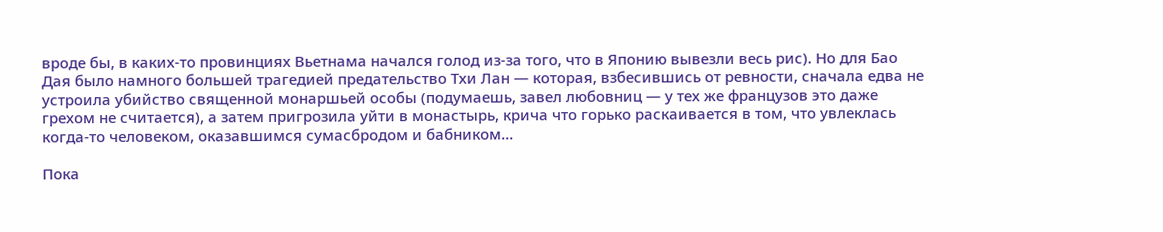вроде бы, в каких-то провинциях Вьетнама начался голод из-за того, что в Японию вывезли весь рис). Но для Бао Дая было намного большей трагедией предательство Тхи Лан — которая, взбесившись от ревности, сначала едва не устроила убийство священной монаршьей особы (подумаешь, завел любовниц — у тех же французов это даже грехом не считается), а затем пригрозила уйти в монастырь, крича что горько раскаивается в том, что увлеклась когда-то человеком, оказавшимся сумасбродом и бабником…

Пока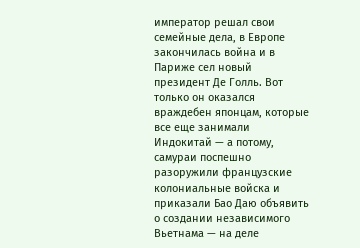император решал свои семейные дела, в Европе закончилась война и в Париже сел новый президент Де Голль. Вот только он оказался враждебен японцам, которые все еще занимали Индокитай — а потому, самураи поспешно разоружили французские колониальные войска и приказали Бао Даю объявить о создании независимого Вьетнама — на деле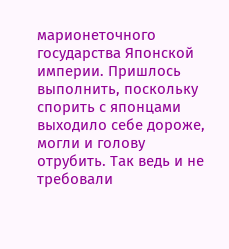марионеточного государства Японской империи. Пришлось выполнить, поскольку спорить с японцами выходило себе дороже, могли и голову отрубить. Так ведь и не требовали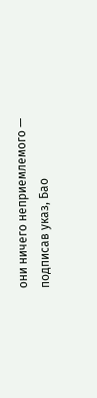они ничего неприемлемого — подписав указ, Бао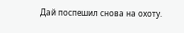Дай поспешил снова на охоту.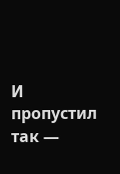И пропустил так —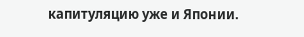капитуляцию уже и Японии.